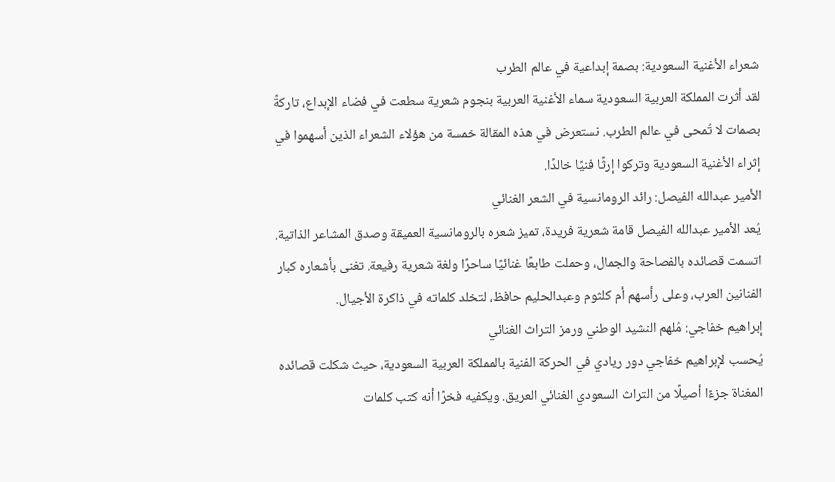شعراء الأغنية السعودية: بصمة إبداعية في عالم الطرب
لقد أثرت المملكة العربية السعودية سماء الأغنية العربية بنجوم شعرية سطعت في فضاء الإبداع، تاركةً بصمات لا تُمحى في عالم الطرب. نستعرض في هذه المقالة خمسة من هؤلاء الشعراء الذين أسهموا في إثراء الأغنية السعودية وتركوا إرثًا فنيًا خالدًا.
الأمير عبدالله الفيصل: رائد الرومانسية في الشعر الغنائي
يُعد الأمير عبدالله الفيصل قامة شعرية فريدة، تميز شعره بالرومانسية العميقة وصدق المشاعر الذاتية. اتسمت قصائده بالفصاحة والجمال، وحملت طابعًا غنائيًا ساحرًا ولغة شعرية رفيعة. تغنى بأشعاره كبار الفنانين العرب، وعلى رأسهم أم كلثوم وعبدالحليم حافظ، لتخلد كلماته في ذاكرة الأجيال.
إبراهيم خفاجي: مُلهم النشيد الوطني ورمز التراث الغنائي
يُحسب لإبراهيم خفاجي دور ريادي في الحركة الفنية بالمملكة العربية السعودية، حيث شكلت قصائده المغناة جزءًا أصيلًا من التراث السعودي الغنائي العريق. ويكفيه فخرًا أنه كتب كلمات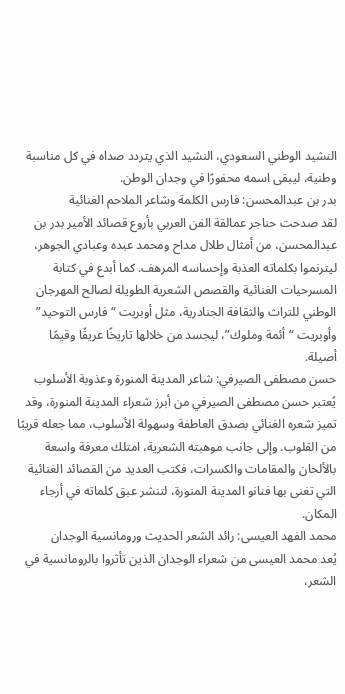النشيد الوطني السعودي، النشيد الذي يتردد صداه في كل مناسبة وطنية، ليبقى اسمه محفورًا في وجدان الوطن.
بدر بن عبدالمحسن: فارس الكلمة وشاعر الملاحم الغنائية
لقد صدحت حناجر عمالقة الفن العربي بأروع قصائد الأمير بدر بن عبدالمحسن، من أمثال طلال مداح ومحمد عبده وعبادي الجوهر، ليترنموا بكلماته العذبة وإحساسه المرهف. كما أبدع في كتابة المسرحيات الغنائية والقصص الشعرية الطويلة لصالح المهرجان الوطني للتراث والثقافة الجنادرية، مثل أوبريت “فارس التوحيد” وأوبريت “أئمة وملوك”، ليجسد من خلالها تاريخًا عريقًا وقيمًا أصيلة.
حسن مصطفى الصيرفي: شاعر المدينة المنورة وعذوبة الأسلوب
يُعتبر حسن مصطفى الصيرفي من أبرز شعراء المدينة المنورة، وقد تميز شعره الغنائي بصدق العاطفة وسهولة الأسلوب، مما جعله قريبًا من القلوب. وإلى جانب موهبته الشعرية، امتلك معرفة واسعة بالألحان والمقامات والكسرات، فكتب العديد من القصائد الغنائية التي تغنى بها فنانو المدينة المنورة، لتنشر عبق كلماته في أرجاء المكان.
محمد الفهد العيسى: رائد الشعر الحديث ورومانسية الوجدان
يُعد محمد العيسى من شعراء الوجدان الذين تأثروا بالرومانسية في الشعر،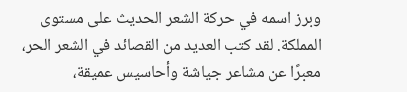وبرز اسمه في حركة الشعر الحديث على مستوى المملكة. لقد كتب العديد من القصائد في الشعر الحر، معبرًا عن مشاعر جياشة وأحاسيس عميقة،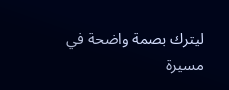ليترك بصمة واضحة في مسيرة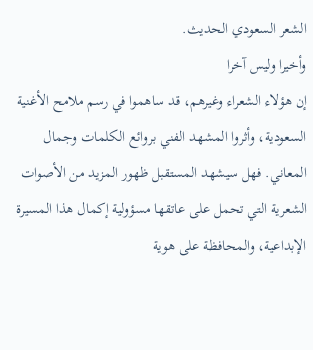الشعر السعودي الحديث.
وأخيرا وليس آخرا
إن هؤلاء الشعراء وغيرهم، قد ساهموا في رسم ملامح الأغنية السعودية، وأثروا المشهد الفني بروائع الكلمات وجمال المعاني. فهل سيشهد المستقبل ظهور المزيد من الأصوات الشعرية التي تحمل على عاتقها مسؤولية إكمال هذا المسيرة الإبداعية، والمحافظة على هوية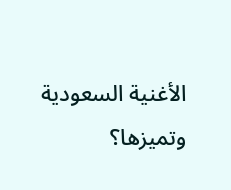الأغنية السعودية وتميزها؟